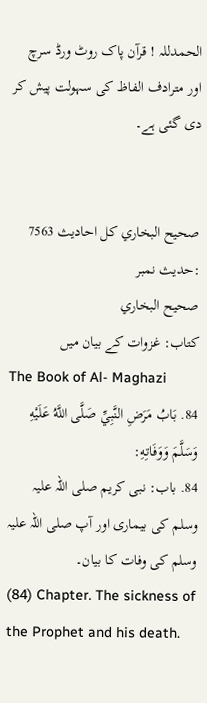الحمدللہ ! قرآن پاک روٹ ورڈ سرچ اور مترادف الفاظ کی سہولت پیش کر دی گئی ہے۔


صحيح البخاري کل احادیث 7563 :حدیث نمبر
صحيح البخاري
کتاب: غزوات کے بیان میں
The Book of Al- Maghazi
84. بَابُ مَرَضِ النَّبِيِّ صَلَّى اللَّهُ عَلَيْهِ وَسَلَّمَ وَوَفَاتِهِ:
84. باب: نبی کریم صلی اللہ علیہ وسلم کی بیماری اور آپ صلی اللہ علیہ وسلم کی وفات کا بیان۔
(84) Chapter. The sickness of the Prophet and his death.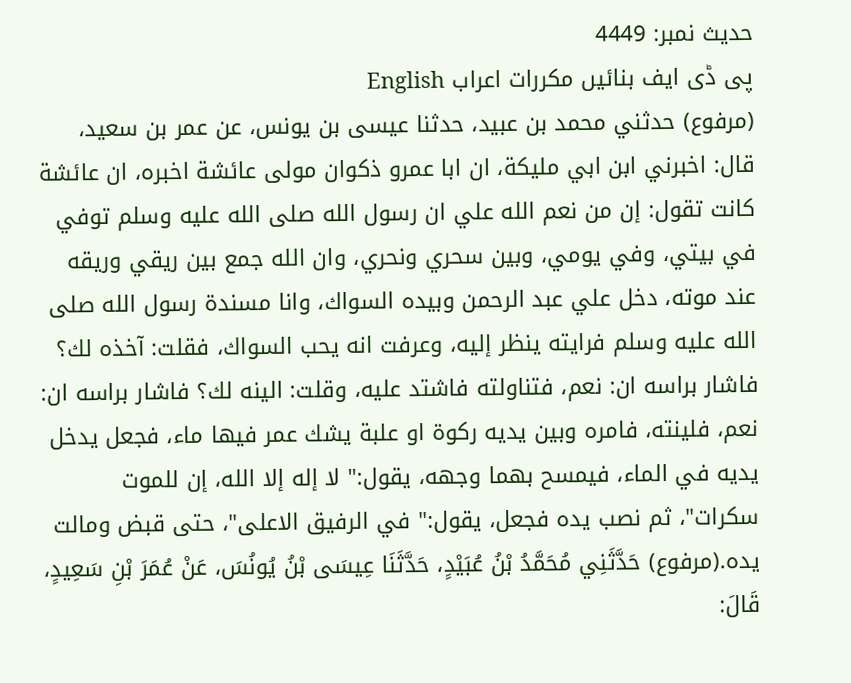حدیث نمبر: 4449
پی ڈی ایف بنائیں مکررات اعراب English
(مرفوع) حدثني محمد بن عبيد، حدثنا عيسى بن يونس، عن عمر بن سعيد، قال: اخبرني ابن ابي مليكة، ان ابا عمرو ذكوان مولى عائشة اخبره، ان عائشة كانت تقول: إن من نعم الله علي ان رسول الله صلى الله عليه وسلم توفي في بيتي، وفي يومي، وبين سحري ونحري، وان الله جمع بين ريقي وريقه عند موته، دخل علي عبد الرحمن وبيده السواك، وانا مسندة رسول الله صلى الله عليه وسلم فرايته ينظر إليه، وعرفت انه يحب السواك، فقلت: آخذه لك؟ فاشار براسه ان: نعم، فتناولته فاشتد عليه، وقلت: الينه لك؟ فاشار براسه ان: نعم، فلينته، فامره وبين يديه ركوة او علبة يشك عمر فيها ماء، فجعل يدخل يديه في الماء، فيمسح بهما وجهه، يقول:" لا إله إلا الله، إن للموت سكرات"، ثم نصب يده فجعل، يقول:" في الرفيق الاعلى"، حتى قبض ومالت يده.(مرفوع) حَدَّثَنِي مُحَمَّدُ بْنُ عُبَيْدٍ، حَدَّثَنَا عِيسَى بْنُ يُونُسَ، عَنْ عُمَرَ بْنِ سَعِيدٍ، قَالَ: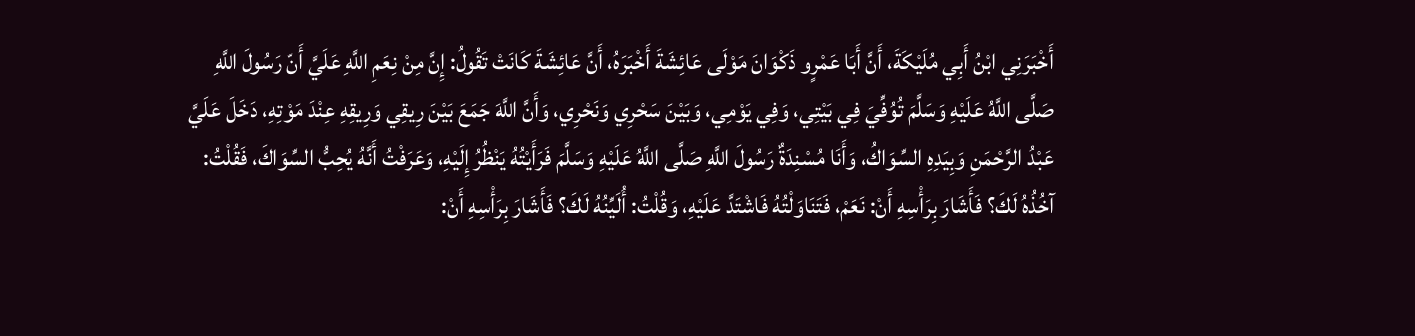أَخْبَرَنِي ابْنُ أَبِي مُلَيْكَةَ، أَنَّ أَبَا عَمْرٍو ذَكْوَانَ مَوْلَى عَائِشَةَ أَخْبَرَهُ، أَنَّ عَائِشَةَ كَانَتْ تَقُولُ: إِنَّ مِنْ نِعَمِ اللَّهِ عَلَيَّ أَنّ رَسُولَ اللَّهِ صَلَّى اللَّهُ عَلَيْهِ وَسَلَّمَ تُوُفِّيَ فِي بَيْتِي، وَفِي يَوْمِي، وَبَيْنَ سَحْرِي وَنَحْرِي، وَأَنَّ اللَّهَ جَمَعَ بَيْنَ رِيقِي وَرِيقِهِ عِنْدَ مَوْتِهِ، دَخَلَ عَلَيَّ عَبْدُ الرَّحْمَنِ وَبِيَدِهِ السِّوَاكُ، وَأَنَا مُسْنِدَةٌ رَسُولَ اللَّهِ صَلَّى اللَّهُ عَلَيْهِ وَسَلَّمَ فَرَأَيْتُهُ يَنْظُرُ إِلَيْهِ، وَعَرَفْتُ أَنَّهُ يُحِبُّ السِّوَاكَ، فَقُلْتُ: آخُذُهُ لَكَ؟ فَأَشَارَ بِرَأْسِهِ أَنْ: نَعَمْ، فَتَنَاوَلْتُهُ فَاشْتَدَّ عَلَيْهِ، وَقُلْتُ: أُلَيِّنُهُ لَكَ؟ فَأَشَارَ بِرَأْسِهِ أَنْ: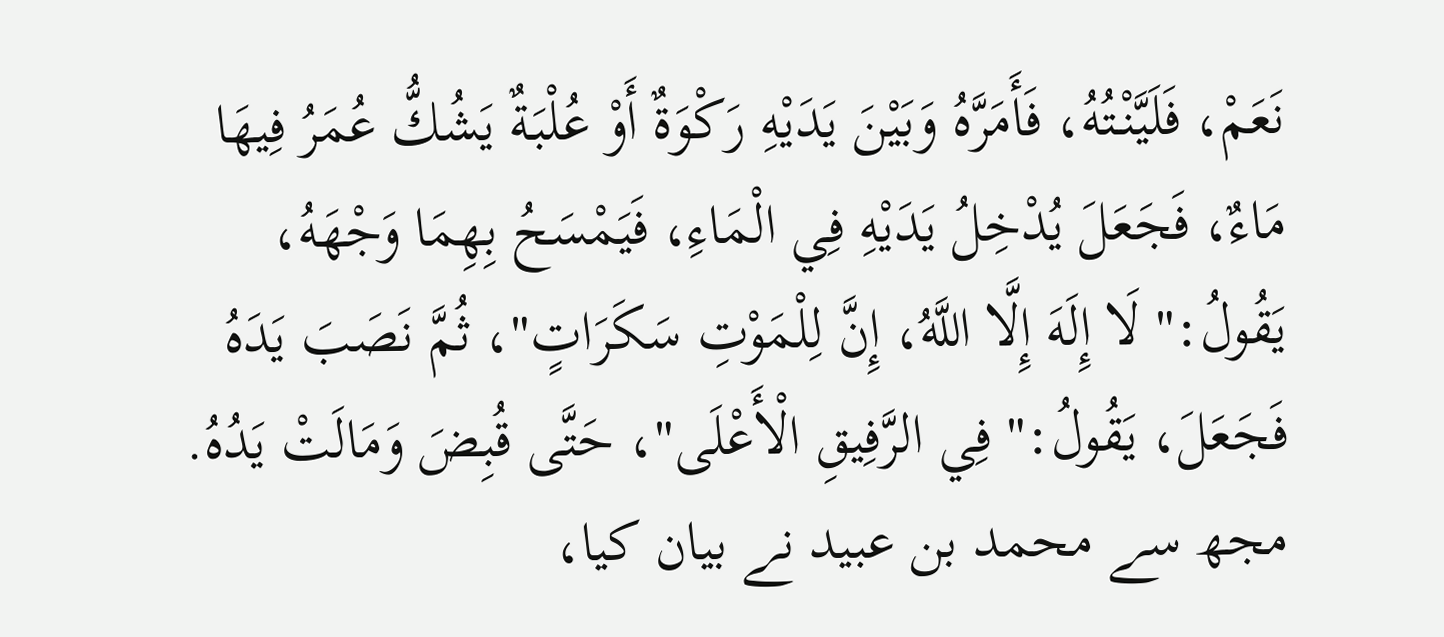نَعَمْ، فَلَيَّنْتُهُ، فَأَمَرَّهُ وَبَيْنَ يَدَيْهِ رَكْوَةٌ أَوْ عُلْبَةٌ يَشُكُّ عُمَرُ فِيهَا مَاءٌ، فَجَعَلَ يُدْخِلُ يَدَيْهِ فِي الْمَاءِ، فَيَمْسَحُ بِهِمَا وَجْهَهُ، يَقُولُ:" لَا إِلَهَ إِلَّا اللَّهُ، إِنَّ لِلْمَوْتِ سَكَرَاتٍ"، ثُمَّ نَصَبَ يَدَهُ فَجَعَلَ، يَقُولُ:" فِي الرَّفِيقِ الْأَعْلَى"، حَتَّى قُبِضَ وَمَالَتْ يَدُهُ.
مجھ سے محمد بن عبید نے بیان کیا،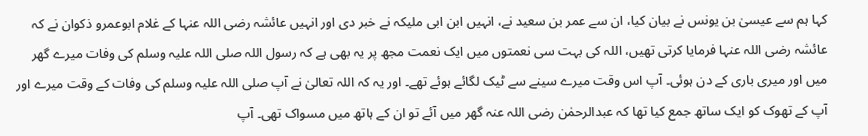کہا ہم سے عیسیٰ بن یونس نے بیان کیا، ان سے عمر بن سعید نے، انہیں ابن ابی ملیکہ نے خبر دی اور انہیں عائشہ رضی اللہ عنہا کے غلام ابوعمرو ذکوان نے کہ عائشہ رضی اللہ عنہا فرمایا کرتی تھیں، اللہ کی بہت سی نعمتوں میں ایک نعمت مجھ پر یہ بھی ہے کہ رسول اللہ صلی اللہ علیہ وسلم کی وفات میرے گھر میں اور میری باری کے دن ہوئی۔ آپ اس وقت میرے سینے سے ٹیک لگائے ہوئے تھے۔ اور یہ کہ اللہ تعالیٰ نے آپ صلی اللہ علیہ وسلم کی وفات کے وقت میرے اور آپ کے تھوک کو ایک ساتھ جمع کیا تھا کہ عبدالرحمٰن رضی اللہ عنہ گھر میں آئے تو ان کے ہاتھ میں مسواک تھی۔ آپ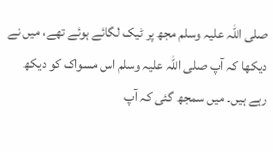صلی اللہ علیہ وسلم مجھ پر ٹیک لگائے ہوئے تھے، میں نے دیکھا کہ آپ صلی اللہ علیہ وسلم اس مسواک کو دیکھ رہے ہیں۔ میں سمجھ گئی کہ آپ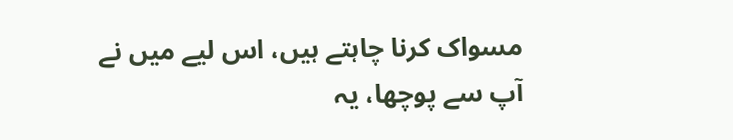مسواک کرنا چاہتے ہیں، اس لیے میں نے آپ سے پوچھا، یہ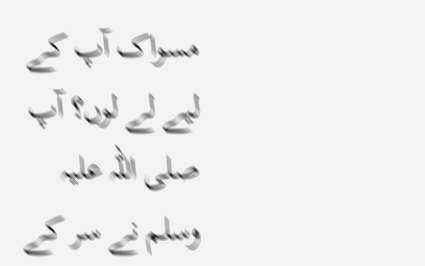مسواک آپ کے لیے لے لوں؟ آپ صلی اللہ علیہ وسلم نے سر کے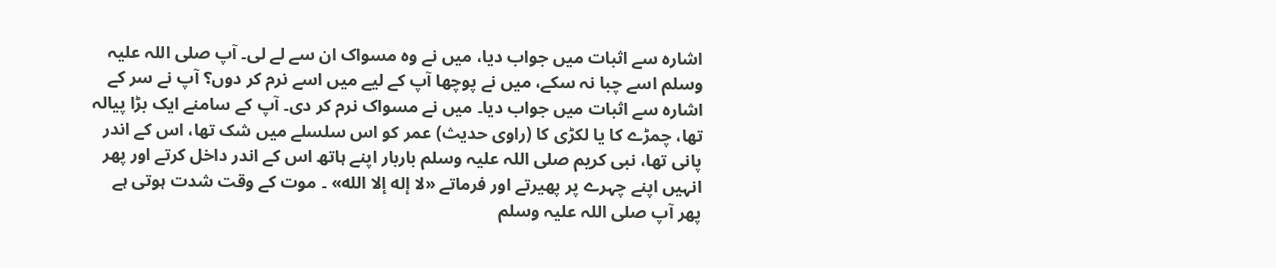اشارہ سے اثبات میں جواب دیا، میں نے وہ مسواک ان سے لے لی۔ آپ صلی اللہ علیہ وسلم اسے چبا نہ سکے، میں نے پوچھا آپ کے لیے میں اسے نرم کر دوں؟ آپ نے سر کے اشارہ سے اثبات میں جواب دیا۔ میں نے مسواک نرم کر دی۔ آپ کے سامنے ایک بڑا پیالہ تھا، چمڑے کا یا لکڑی کا (راوی حدیث) عمر کو اس سلسلے میں شک تھا، اس کے اندر پانی تھا، نبی کریم صلی اللہ علیہ وسلم باربار اپنے ہاتھ اس کے اندر داخل کرتے اور پھر انہیں اپنے چہرے پر پھیرتے اور فرماتے «لا إله إلا الله» ۔ موت کے وقت شدت ہوتی ہے پھر آپ صلی اللہ علیہ وسلم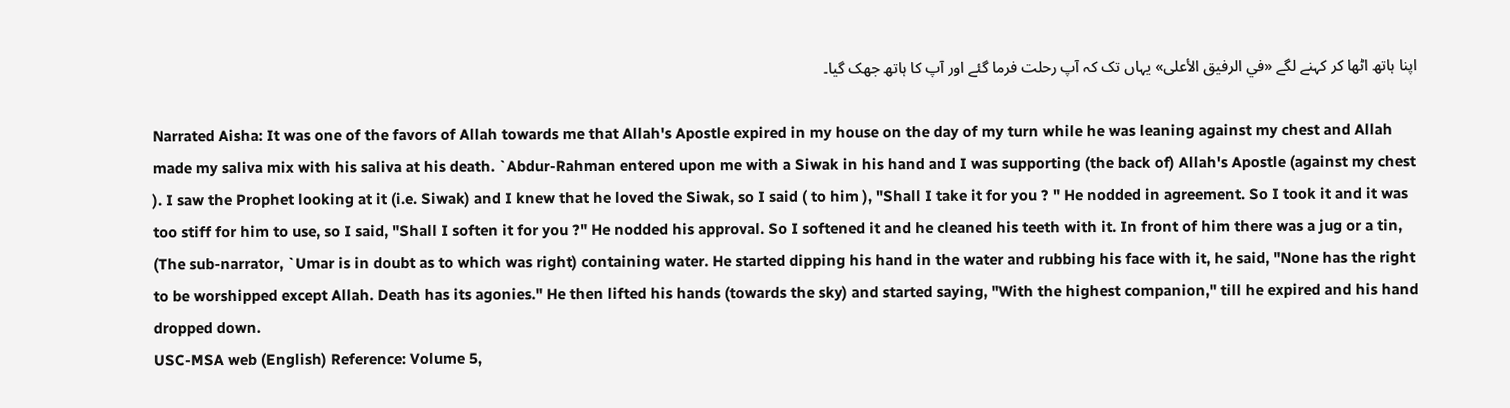اپنا ہاتھ اٹھا کر کہنے لگے «في الرفيق الأعلى» یہاں تک کہ آپ رحلت فرما گئے اور آپ کا ہاتھ جھک گیا۔

Narrated Aisha: It was one of the favors of Allah towards me that Allah's Apostle expired in my house on the day of my turn while he was leaning against my chest and Allah made my saliva mix with his saliva at his death. `Abdur-Rahman entered upon me with a Siwak in his hand and I was supporting (the back of) Allah's Apostle (against my chest ). I saw the Prophet looking at it (i.e. Siwak) and I knew that he loved the Siwak, so I said ( to him ), "Shall I take it for you ? " He nodded in agreement. So I took it and it was too stiff for him to use, so I said, "Shall I soften it for you ?" He nodded his approval. So I softened it and he cleaned his teeth with it. In front of him there was a jug or a tin, (The sub-narrator, `Umar is in doubt as to which was right) containing water. He started dipping his hand in the water and rubbing his face with it, he said, "None has the right to be worshipped except Allah. Death has its agonies." He then lifted his hands (towards the sky) and started saying, "With the highest companion," till he expired and his hand dropped down.
USC-MSA web (English) Reference: Volume 5,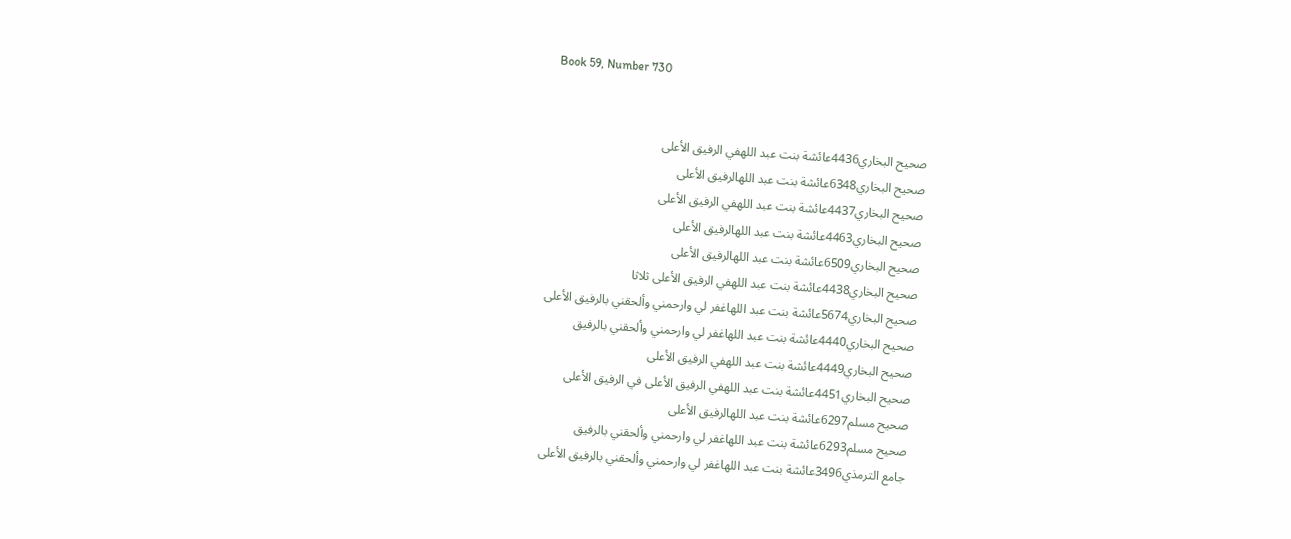Book 59, Number 730


   صحيح البخاري4436عائشة بنت عبد اللهفي الرفيق الأعلى
   صحيح البخاري6348عائشة بنت عبد اللهالرفيق الأعلى
   صحيح البخاري4437عائشة بنت عبد اللهفي الرفيق الأعلى
   صحيح البخاري4463عائشة بنت عبد اللهالرفيق الأعلى
   صحيح البخاري6509عائشة بنت عبد اللهالرفيق الأعلى
   صحيح البخاري4438عائشة بنت عبد اللهفي الرفيق الأعلى ثلاثا
   صحيح البخاري5674عائشة بنت عبد اللهاغفر لي وارحمني وألحقني بالرفيق الأعلى
   صحيح البخاري4440عائشة بنت عبد اللهاغفر لي وارحمني وألحقني بالرفيق
   صحيح البخاري4449عائشة بنت عبد اللهفي الرفيق الأعلى
   صحيح البخاري4451عائشة بنت عبد اللهفي الرفيق الأعلى في الرفيق الأعلى
   صحيح مسلم6297عائشة بنت عبد اللهالرفيق الأعلى
   صحيح مسلم6293عائشة بنت عبد اللهاغفر لي وارحمني وألحقني بالرفيق
   جامع الترمذي3496عائشة بنت عبد اللهاغفر لي وارحمني وألحقني بالرفيق الأعلى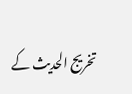تخریج الحدیث کے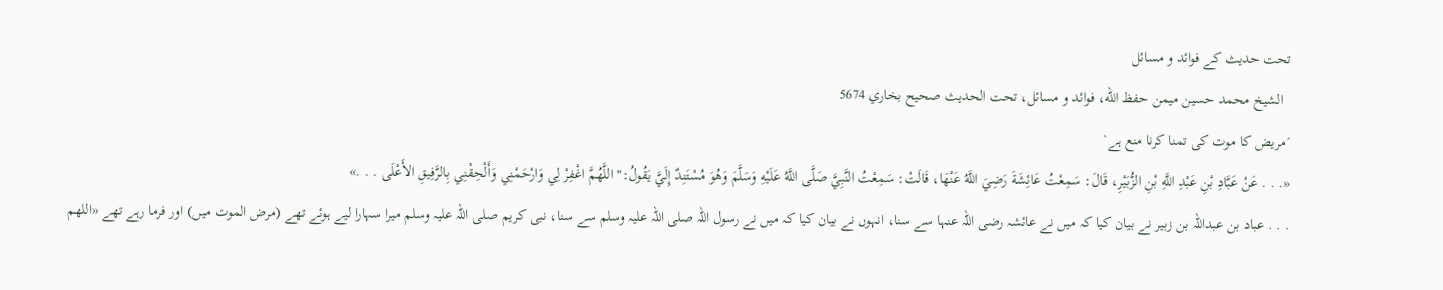تحت حدیث کے فوائد و مسائل
  الشيخ محمد حسين ميمن حفظ الله، فوائد و مسائل، تحت الحديث صحيح بخاري 5674
´مریض کا موت کی تمنا کرنا منع ہے`
«. . . عَنْ عَبَّادِ بْنِ عَبْدِ اللَّهِ بْنِ الزُّبَيْرِ، قَالَ: سَمِعْتُ عَائِشَةَ رَضِيَ اللَّهُ عَنْهَا، قَالَتْ: سَمِعْتُ النَّبِيَّ صَلَّى اللَّهُ عَلَيْهِ وَسَلَّمَ وَهُوَ مُسْتَنِدٌ إِلَيَّ يَقُولُ:" اللَّهُمَّ اغْفِرْ لِي وَارْحَمْنِي وَأَلْحِقْنِي بِالرَّفِيقِ الأَعْلَى . . .»
. . . عباد بن عبداللہ بن زبیر نے بیان کیا کہ میں نے عائشہ رضی اللہ عنہا سے سنا، انہوں نے بیان کیا کہ میں نے رسول اللہ صلی اللہ علیہ وسلم سے سنا، نبی کریم صلی اللہ علیہ وسلم میرا سہارا لیے ہوئے تھے (مرض الموت میں) اور فرما رہے تھے «اللهم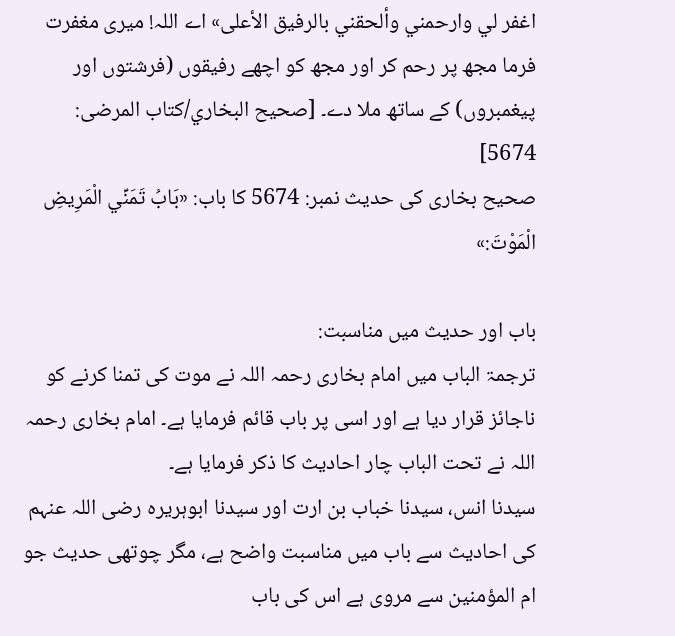اغفر لي وارحمني وألحقني بالرفيق الأعلى» اے اللہ! میری مغفرت فرما مجھ پر رحم کر اور مجھ کو اچھے رفیقوں (فرشتوں اور پیغمبروں) کے ساتھ ملا دے۔ [صحيح البخاري/كتاب المرضى: 5674]
صحیح بخاری کی حدیث نمبر: 5674 کا باب: «بَابُ تَمَنِّي الْمَرِيضِ الْمَوْتَ:»

باب اور حدیث میں مناسبت:
ترجمۃ الباب میں امام بخاری رحمہ اللہ نے موت کی تمنا کرنے کو ناجائز قرار دیا ہے اور اسی پر باب قائم فرمایا ہے۔ امام بخاری رحمہ اللہ نے تحت الباب چار احادیث کا ذکر فرمایا ہے۔
سیدنا انس، سیدنا خباب بن ارت اور سیدنا ابوہریرہ رضی اللہ عنہم کی احادیث سے باب میں مناسبت واضح ہے، مگر چوتھی حدیث جو ام المؤمنین سے مروی ہے اس کی باب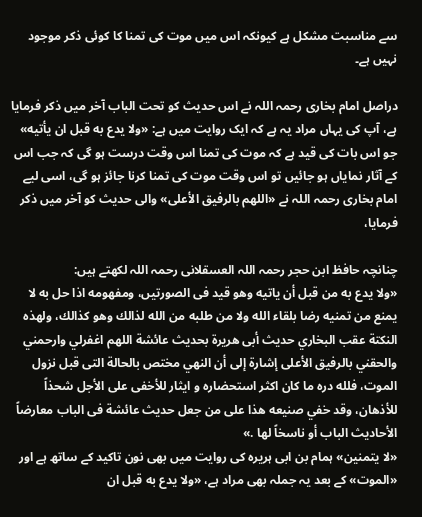سے مناسبت مشکل ہے کیونکہ اس میں موت کی تمنا کا کوئی ذکر موجود نہیں ہے۔

دراصل امام بخاری رحمہ اللہ نے اس حدیث کو تحت الباب آخر میں ذکر فرمایا ہے، آپ کی یہاں مراد یہ ہے کہ ایک روایت میں ہے: «ولا يدع به قبل ان يأتيه» جو اس بات کی قید ہے کہ موت کی تمنا اس وقت درست ہو گی کہ جب اس کے آثار نمایاں ہو جائیں تو اس وقت موت کی تمنا کرنا جائز ہو گی، اسی لیے امام بخاری رحمہ اللہ نے «اللهم بالرفيق الأعلى» والی حدیث کو آخر میں ذکر فرمایا،

چنانچہ حافظ ابن حجر رحمہ اللہ العسقلانی رحمہ اللہ لکھتے ہیں:
«ولا يدع به من قبل أن ياتيه وهو قيد فى الصورتيں، ومفهومه اذا حل به لا يمنع من تمنيه رضا بلقاء الله ولا من طلبه من الله لذالك وهو كذالك، ولهذه النكتة عقب البخاري حديث أبى هريرة بحديث عائشة اللهم اغفرلي وارحمني والحقني بالرفيق الأعلى إشارة إلى أن النهي مختص بالحالة التى قبل نزول الموت، فلله دره ما كان اكثر استحضاره و ايثار للأخفى على الأجل شحذاً للأذهان، وقد خفي صنيعه هذا على من جعل حديث عائشة فى الباب معارضاً الأحاديث الباب أو ناسخاً لها .»
«لا يتمنين» ہمام بن ابی ہریرہ کی روایت میں بھی نون تاکید کے ساتھ ہے اور «الموت» کے بعد یہ جملہ بھی مراد ہے، «ولا يدع به قبل ان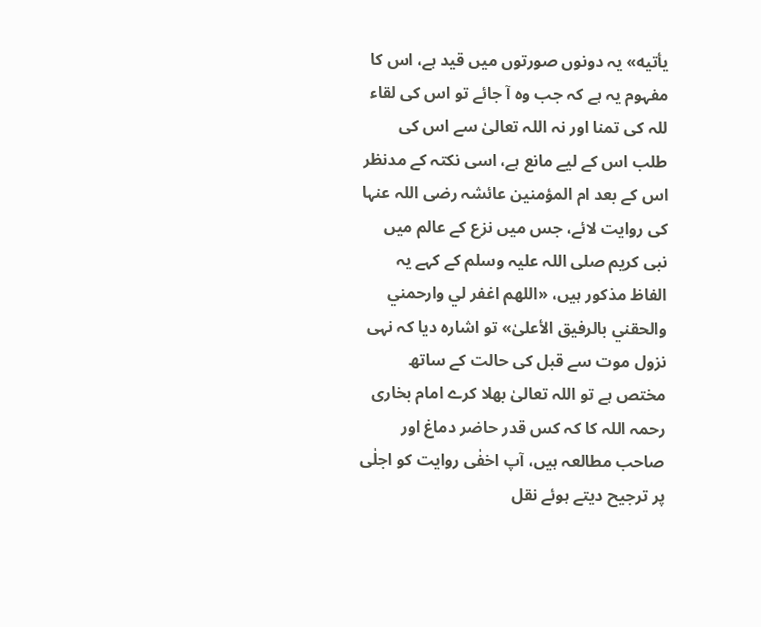يأتيه» یہ دونوں صورتوں میں قید ہے، اس کا مفہوم یہ ہے کہ جب وہ آ جائے تو اس کی لقاء للہ کی تمنا اور نہ اللہ تعالیٰ سے اس کی طلب اس کے لیے مانع ہے، اسی نکتہ کے مدنظر اس کے بعد ام المؤمنین عائشہ رضی اللہ عنہا کی روایت لائے، جس میں نزع کے عالم میں نبی کریم صلی اللہ علیہ وسلم کے کہے یہ الفاظ مذکور ہیں، «اللهم اغفر لي وارحمني والحقني بالرفيق الأعلىٰ» تو اشارہ دیا کہ نہی نزول موت سے قبل کی حالت کے ساتھ مختص ہے تو اللہ تعالیٰ بھلا کرے امام بخاری رحمہ اللہ کا کہ کس قدر حاضر دماغ اور صاحب مطالعہ ہیں، آپ اخفٰی روایت کو اجلٰی پر ترجیح دیتے ہوئے نقل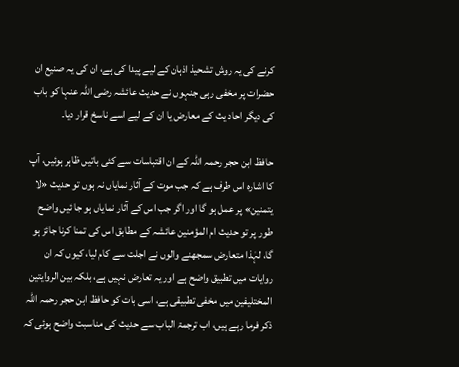کرنے کی یہ روش تشحیذ اذہان کے لیے پیدا کی ہے، ان کی یہ صنیع ان حضرات پر مخفی رہی جنہوں نے حدیث عائشہ رضی اللہ عنہا کو باب کی دیگر احاد یث کے معارض یا ان کے لیے اسے ناسخ قرار دیا۔

حافظ ابن حجر رحمہ اللہ کے ان اقتباسات سے کئی باتیں ظاہر ہوئیں، آپ کا اشارہ اس طرف ہے کہ جب موت کے آثار نمایاں نہ ہوں تو حدیث «لا يتمنين» پر عمل ہو گا اور اگر جب اس کے آثار نمایاں ہو جا ئیں واضح طور پر تو حدیث ام المؤمنین عائشہ کے مطابق اس کی تمنا کرنا جائز ہو گا، لہٰذا متعارض سمجھنے والوں نے اجلت سے کام لیا، کیوں کہ ان روایات میں تطبیق واضح ہے اور یہ تعارض نہیں ہے، بلکہ بین الروایتین المختلیفین میں مخفی تطبیقی ہے، اسی بات کو حافظ ابن حجر رحمہ اللہ ذکر فرما رہے ہیں، اب ترجمۃ الباب سے حدیث کی مناسبت واضح ہوئی کہ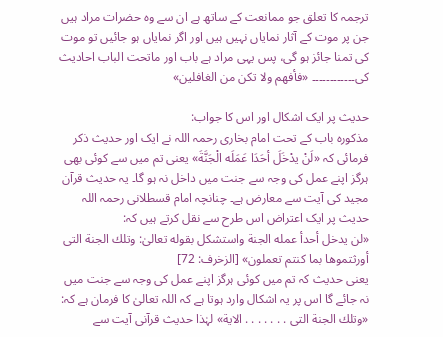ترجمہ کا تعلق جو ممانعت کے ساتھ ہے ان سے وہ حضرات مراد ہیں جن پر موت کے آثار نمایاں نہیں ہیں اور اگر نمایاں ہو جائیں تو موت کی تمنا جائز ہو گی، پس یہی مراد ہے باب اور ماتحت الباب احادیث کی۔۔۔۔۔۔۔۔۔۔۔۔ «فأفهم ولا تكن من الغافلين»

حدیث پر ایک اشکال اور اس کا جواب:
مذکورہ باب کے تحت امام بخاری رحمہ اللہ نے ایک اور حدیث ذکر فرمائی کہ «لَنْ يدْخَلَ أحَدَا عَمَلَه الْجَنَّةَ» یعنی تم میں سے کوئی بھی ہرگز اپنے عمل کی وجہ سے جنت میں داخل نہ ہو گا۔ یہ حدیث قرآن مجید کی آیت سے معارض ہے۔ چنانچہ امام قسطلانی رحمہ اللہ حدیث پر ایک اعتراض اس طرح سے نقل کرتے ہیں کہ:
«لن يدخل أحدأ عمله الجنة واستشكل بقوله تعالىٰ: وتلك الجنة التى أورثتموها بما كنتم تعملون» [الزخرف: 72]
یعنی حدیث کہ تم میں کوئی ہرگز اپنے عمل کی وجہ سے جنت میں نہ جائے گا اس پر یہ اشکال وارد ہوتا ہے کہ اللہ تعالیٰ کا فرمان ہے کہ:
«وتلك الجنة التى . . . . . . . الاية» لہٰذا حدیث قرآنی آیت سے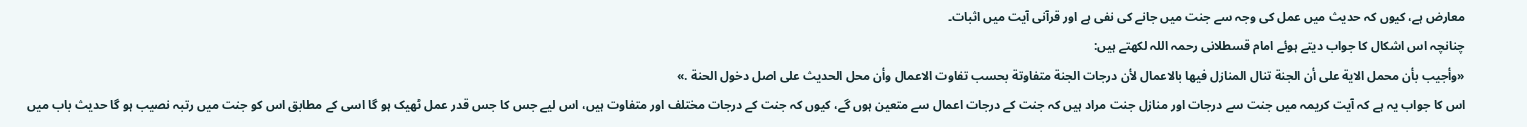معارض ہے، کیوں کہ حدیث میں عمل کی وجہ سے جنت میں جانے کی نفی ہے اور قرآنی آیت میں اثبات۔
چنانچہ اس اشکال کا جواب دیتے ہوئے امام قسطلانی رحمہ اللہ لکھتے ہیں:
«وأجيب بأن محمل الاية على أن الجنة تنال المنازل فيها بالاعمال لأن درجات الجنة متفاوتة بحسب تفاوت الاعمال وأن محل الحديث على اصل دخول الحنة .»
اس کا جواب یہ ہے کہ آیت کریمہ میں جنت سے درجات اور منازل جنت مراد ہیں کہ جنت کے درجات اعمال سے متعین ہوں گے، کیوں کہ جنت کے درجات مختلف اور متفاوت ہیں، اس لیے جس کا جس قدر عمل ٹھیک ہو گا اسی کے مطابق اس کو جنت میں رتبہ نصیب ہو گا حدیث باب میں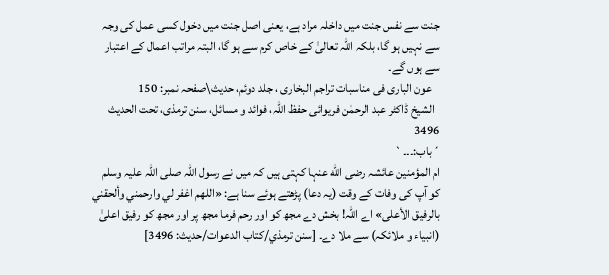جنت سے نفس جنت میں داخلہ مراد ہے، یعنی اصل جنت میں دخول کسی عمل کی وجہ سے نہیں ہو گا، بلکہ اللہ تعالیٰ کے خاص کرم سے ہو گا، البتہ مراتب اعمال کے اعتبار سے ہوں گے۔
   عون الباری فی مناسبات تراجم البخاری ، جلد دوئم، حدیث\صفحہ نمبر: 150
  الشیخ ڈاکٹر عبد الرحمٰن فریوائی حفظ اللہ، فوائد و مسائل، سنن ترمذی، تحت الحديث 3496
´باب:۔۔۔`
ام المؤمنین عائشہ رضی الله عنہا کہتی ہیں کہ میں نے رسول اللہ صلی اللہ علیہ وسلم کو آپ کی وفات کے وقت (یہ دعا) پڑھتے ہوئے سنا ہے: «اللهم اغفر لي وارحمني وألحقني بالرفيق الأعلى» اے اللہ! بخش دے مجھ کو اور رحم فرما مجھ پر اور مجھ کو رفیق اعلیٰ (انبیاء و ملائکہ) سے ملا دے۔ [سنن ترمذي/كتاب الدعوات/حدیث: 3496]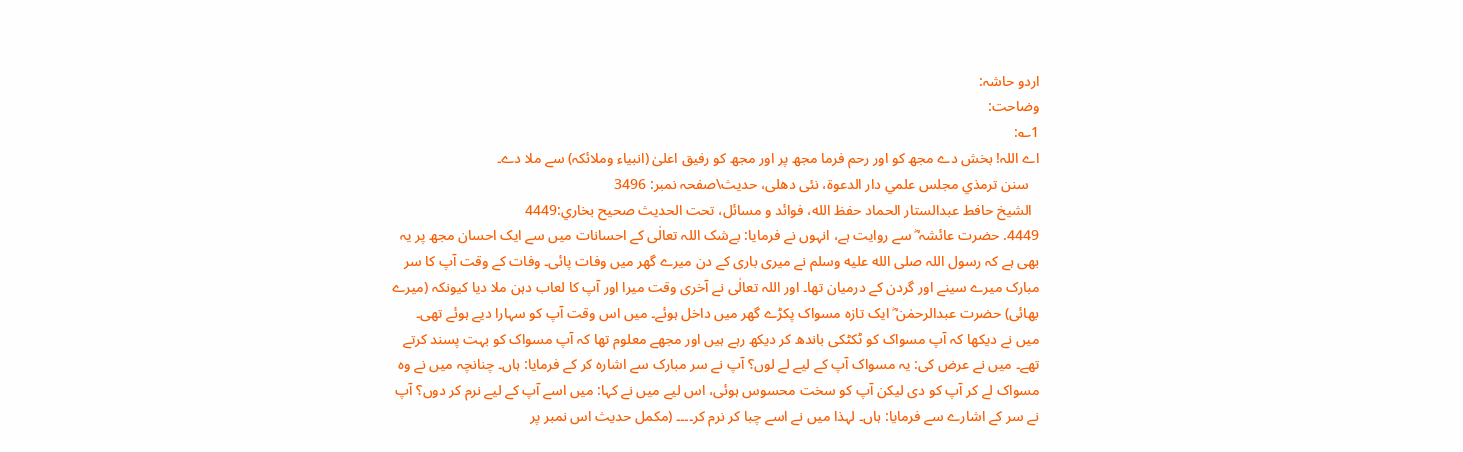اردو حاشہ:
وضاحت:
1؎:
اے اللہ! بخش دے مجھ کو اور رحم فرما مجھ پر اور مجھ کو رفیق اعلیٰ (انبیاء وملائکہ) سے ملا دے۔
   سنن ترمذي مجلس علمي دار الدعوة، نئى دهلى، حدیث\صفحہ نمبر: 3496
  الشيخ حافط عبدالستار الحماد حفظ الله، فوائد و مسائل، تحت الحديث صحيح بخاري:4449
4449. حضرت عائشہ ؓ سے روایت ہے، انہوں نے فرمایا: بےشک اللہ تعالٰی کے احسانات میں سے ایک احسان مجھ پر یہ بھی ہے کہ رسول اللہ صلى الله عليه وسلم نے میری باری کے دن میرے گھر میں وفات پائی۔ وفات کے وقت آپ کا سر مبارک میرے سینے اور گردن کے درمیان تھا۔ اور اللہ تعالٰی نے آخری وقت میرا اور آپ کا لعاب دہن ملا دیا کیونکہ (میرے بھائی) حضرت عبدالرحمٰن ؓ ایک تازہ مسواک پکڑے گھر میں داخل ہوئے۔ میں اس وقت آپ کو سہارا دیے ہوئے تھی۔ میں نے دیکھا کہ آپ مسواک کو ٹکٹکی باندھ کر دیکھ رہے ہیں اور مجھے معلوم تھا کہ آپ مسواک کو بہت پسند کرتے تھے۔ میں نے عرض کی: یہ مسواک آپ کے لیے لے لوں؟ آپ نے سر مبارک سے اشارہ کر کے فرمایا: ہاں۔ چنانچہ میں نے وہ مسواک لے کر آپ کو دی لیکن آپ کو سخت محسوس ہوئی، اس لیے میں نے کہا: میں اسے آپ کے لیے نرم کر دوں؟ آپ نے سر کے اشارے سے فرمایا: ہاں۔ لہذا میں نے اسے چبا کر نرم کر۔۔۔۔ (مکمل حدیث اس نمبر پر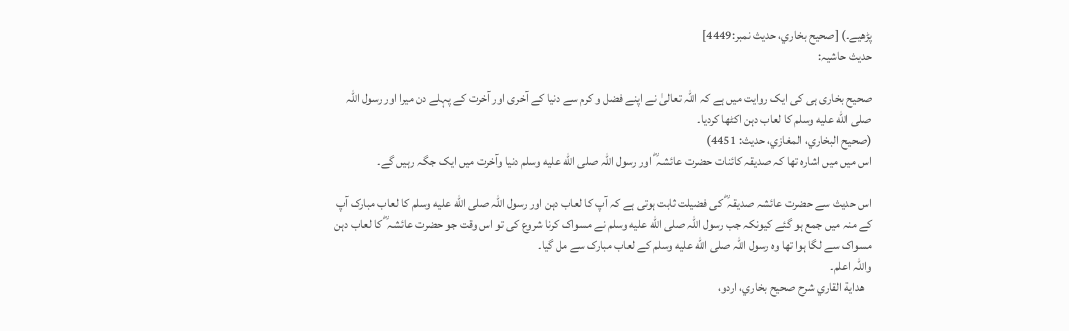پڑھیے۔) [صحيح بخاري، حديث نمبر:4449]
حدیث حاشیہ:

صحیح بخاری ہی کی ایک روایت میں ہے کہ اللہ تعالیٰ نے اپنے فضل و کرم سے دنیا کے آخری اور آخرت کے پہلے دن میرا اور رسول اللہ صلى الله عليه وسلم کا لعاب دہن اکٹھا کردیا۔
(صحیح البخاري، المغازي، حدیث: 4451)
اس میں میں اشارہ تھا کہ صدیقہ کائنات حضرت عائشہ ؓ اور رسول اللہ صلى الله عليه وسلم دنیا وآخرت میں ایک جگہ رہیں گے۔

اس حدیث سے حضرت عائشہ صدیقہ ؓ کی فضیلت ثابت ہوتی ہے کہ آپ کا لعاب دہن اور رسول اللہ صلى الله عليه وسلم کا لعاب مبارک آپ کے منہ میں جمع ہو گئے کیونکہ جب رسول اللہ صلى الله عليه وسلم نے مسواک کرنا شروع کی تو اس وقت جو حضرت عائشہ ؓ کا لعاب دہن مسواک سے لگا ہوا تھا وہ رسول اللہ صلى الله عليه وسلم کے لعاب مبارک سے مل گیا۔
واللہ اعلم۔
   هداية القاري شرح صحيح بخاري، اردو،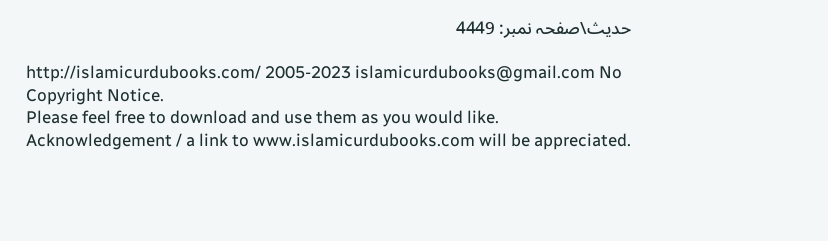حدیث\صفحہ نمبر: 4449

http://islamicurdubooks.com/ 2005-2023 islamicurdubooks@gmail.com No Copyright Notice.
Please feel free to download and use them as you would like.
Acknowledgement / a link to www.islamicurdubooks.com will be appreciated.